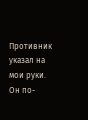Противник указал на мои руки. Он по-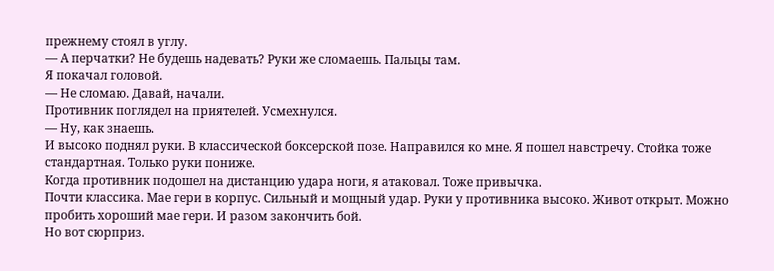прежнему стоял в углу.
— А перчатки? Не будешь надевать? Руки же сломаешь. Пальцы там.
Я покачал головой.
— Не сломаю. Давай, начали.
Противник поглядел на приятелей. Усмехнулся.
— Ну, как знаешь.
И высоко поднял руки. В классической боксерской позе. Направился ко мне. Я пошел навстречу. Стойка тоже стандартная. Только руки пониже.
Когда противник подошел на дистанцию удара ноги, я атаковал. Тоже привычка.
Почти классика. Мае гери в корпус. Сильный и мощный удар. Руки у противника высоко. Живот открыт. Можно пробить хороший мае гери. И разом закончить бой.
Но вот сюрприз.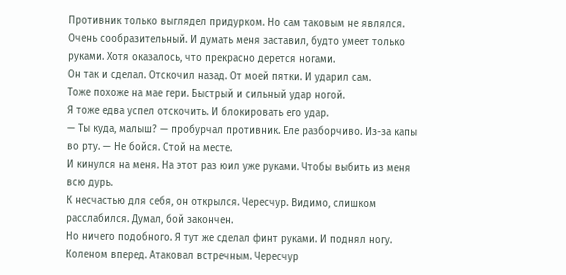Противник только выглядел придурком. Но сам таковым не являлся.
Очень сообразительный. И думать меня заставил, будто умеет только руками. Хотя оказалось, что прекрасно дерется ногами.
Он так и сделал. Отскочил назад. От моей пятки. И ударил сам.
Тоже похоже на мае гери. Быстрый и сильный удар ногой.
Я тоже едва успел отскочить. И блокировать его удар.
— Ты куда, малыш? — пробурчал противник. Еле разборчиво. Из-за капы во рту. — Не бойся. Стой на месте.
И кинулся на меня. На этот раз юил уже руками. Чтобы выбить из меня всю дурь.
К несчастью для себя, он открылся. Чересчур. Видимо, слишком расслабился. Думал, бой закончен.
Но ничего подобного. Я тут же сделал финт руками. И поднял ногу.
Коленом вперед. Атаковал встречным. Чересчур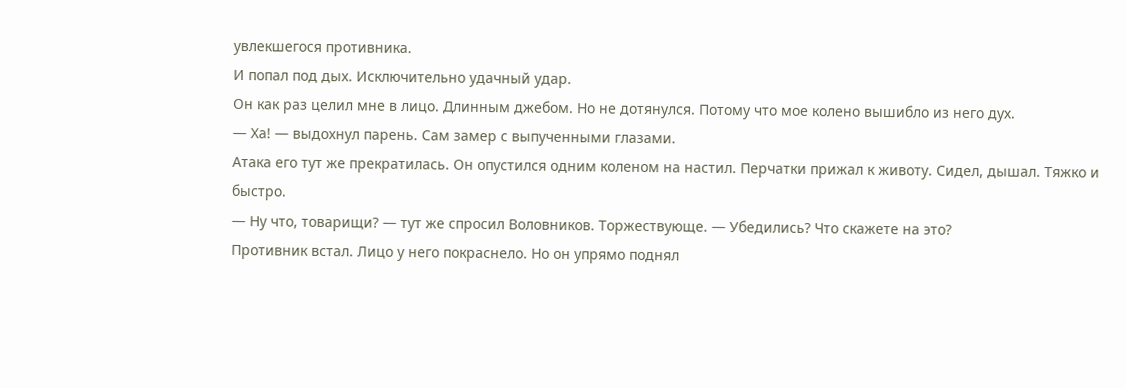увлекшегося противника.
И попал под дых. Исключительно удачный удар.
Он как раз целил мне в лицо. Длинным джебом. Но не дотянулся. Потому что мое колено вышибло из него дух.
— Ха! — выдохнул парень. Сам замер с выпученными глазами.
Атака его тут же прекратилась. Он опустился одним коленом на настил. Перчатки прижал к животу. Сидел, дышал. Тяжко и быстро.
— Ну что, товарищи? — тут же спросил Воловников. Торжествующе. — Убедились? Что скажете на это?
Противник встал. Лицо у него покраснело. Но он упрямо поднял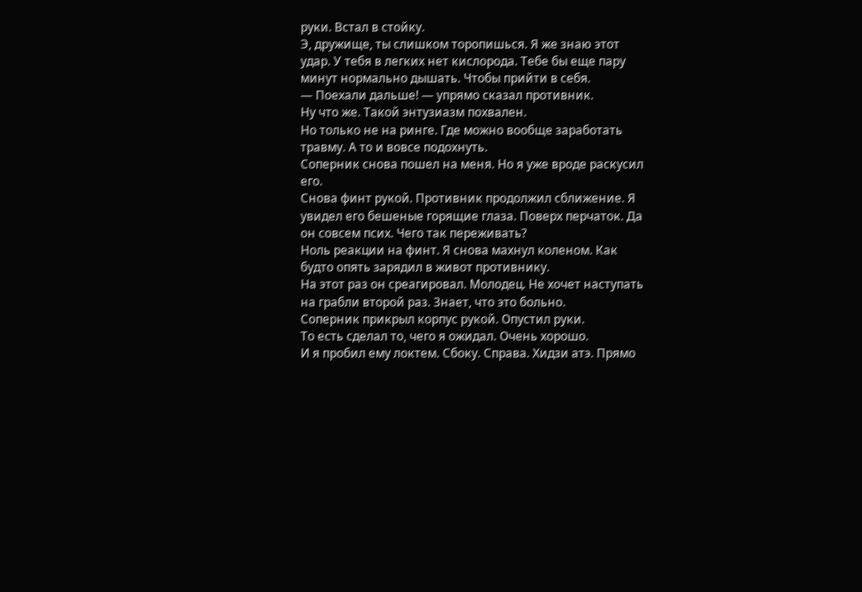руки. Встал в стойку.
Э, дружище, ты слишком торопишься. Я же знаю этот удар. У тебя в легких нет кислорода. Тебе бы еще пару минут нормально дышать. Чтобы прийти в себя.
— Поехали дальше! — упрямо сказал противник.
Ну что же. Такой энтузиазм похвален.
Но только не на ринге. Где можно вообще заработать травму. А то и вовсе подохнуть.
Соперник снова пошел на меня. Но я уже вроде раскусил его.
Снова финт рукой. Противник продолжил сближение. Я увидел его бешеные горящие глаза. Поверх перчаток. Да он совсем псих. Чего так переживать?
Ноль реакции на финт. Я снова махнул коленом. Как будто опять зарядил в живот противнику.
На этот раз он среагировал. Молодец. Не хочет наступать на грабли второй раз. Знает, что это больно.
Соперник прикрыл корпус рукой. Опустил руки.
То есть сделал то, чего я ожидал. Очень хорошо.
И я пробил ему локтем. Сбоку. Справа. Хидзи атэ. Прямо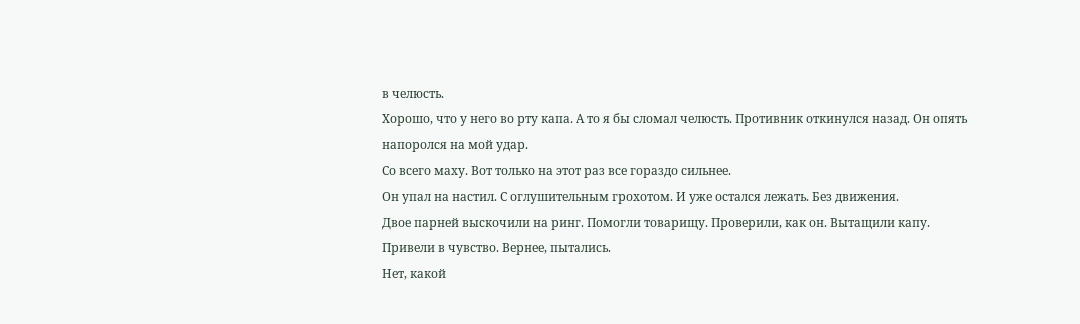в челюсть.
Хорошо, что у него во рту капа. А то я бы сломал челюсть. Противник откинулся назад. Он опять напоролся на мой удар.
Со всего маху. Вот только на этот раз все гораздо сильнее.
Он упал на настил. С оглушительным грохотом. И уже остался лежать. Без движения.
Двое парней выскочили на ринг. Помогли товарищу. Проверили, как он. Вытащили капу. Привели в чувство. Вернее, пытались.
Нет, какой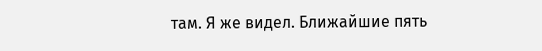там. Я же видел. Ближайшие пять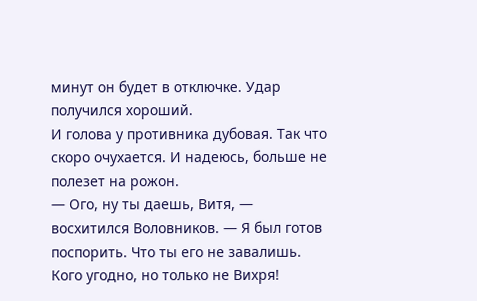минут он будет в отключке. Удар получился хороший.
И голова у противника дубовая. Так что скоро очухается. И надеюсь, больше не полезет на рожон.
— Ого, ну ты даешь, Витя, — восхитился Воловников. — Я был готов поспорить. Что ты его не завалишь. Кого угодно, но только не Вихря!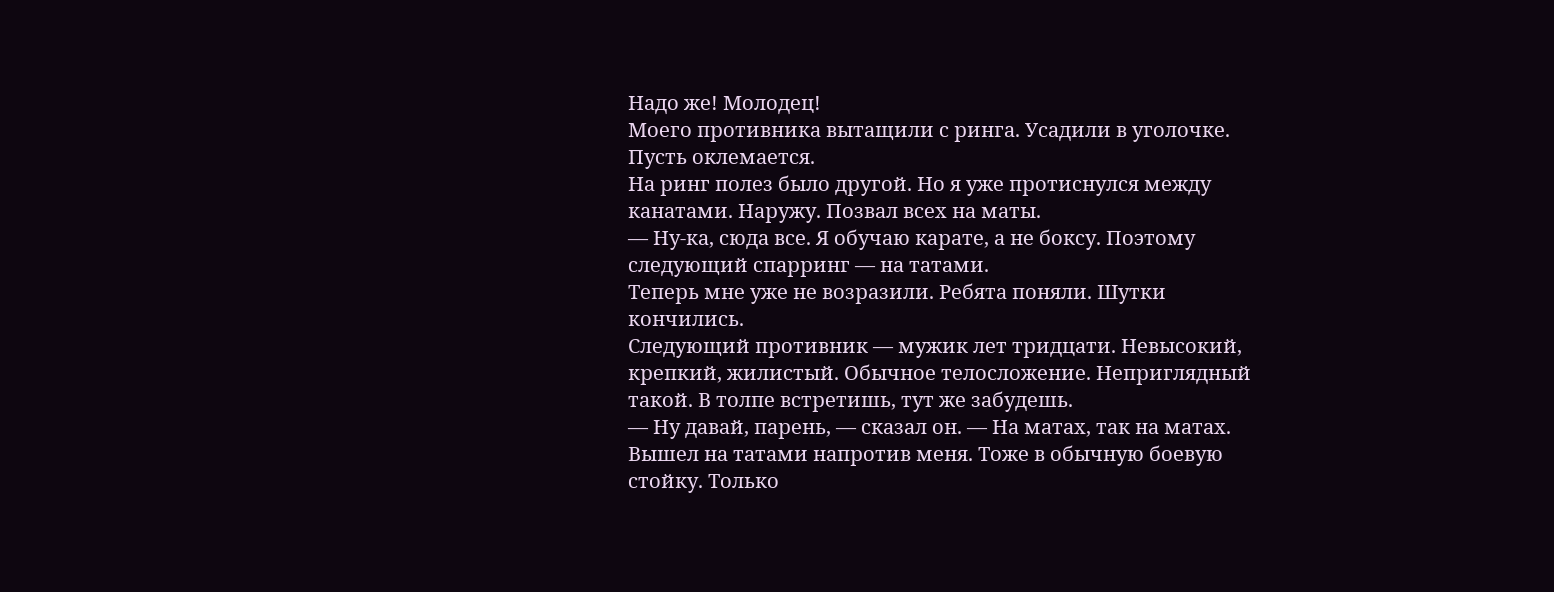Надо же! Молодец!
Моего противника вытащили с ринга. Усадили в уголочке. Пусть оклемается.
На ринг полез было другой. Но я уже протиснулся между канатами. Наружу. Позвал всех на маты.
— Ну-ка, сюда все. Я обучаю карате, а не боксу. Поэтому следующий спарринг — на татами.
Теперь мне уже не возразили. Ребята поняли. Шутки кончились.
Следующий противник — мужик лет тридцати. Невысокий, крепкий, жилистый. Обычное телосложение. Неприглядный такой. В толпе встретишь, тут же забудешь.
— Ну давай, парень, — сказал он. — На матах, так на матах.
Вышел на татами напротив меня. Тоже в обычную боевую стойку. Только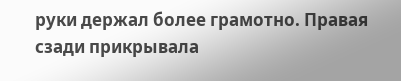руки держал более грамотно. Правая сзади прикрывала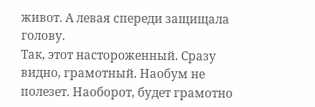живот. А левая спереди защищала голову.
Так, этот настороженный. Сразу видно, грамотный. Наобум не полезет. Наоборот, будет грамотно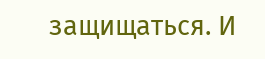защищаться. И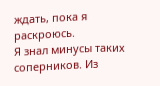ждать, пока я раскроюсь.
Я знал минусы таких соперников. Из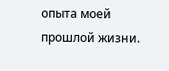опыта моей прошлой жизни.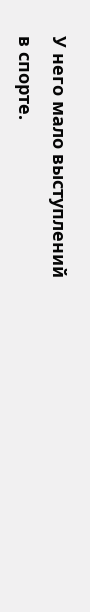У него мало выступлений в спорте.